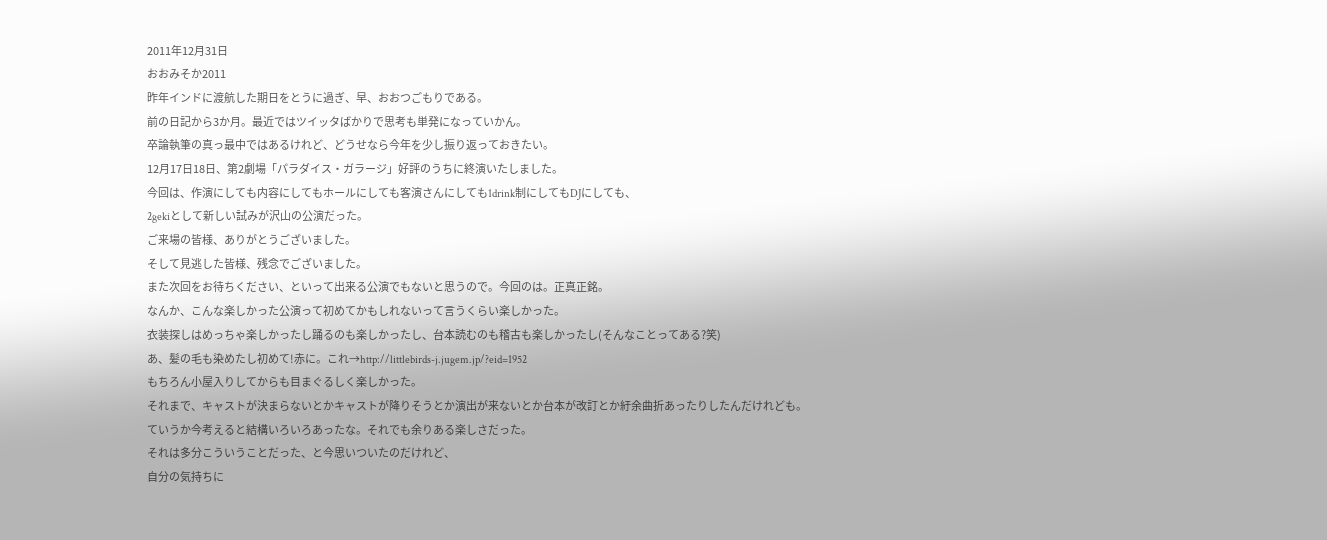2011年12月31日
おおみそか2011
昨年インドに渡航した期日をとうに過ぎ、早、おおつごもりである。
前の日記から3か月。最近ではツイッタばかりで思考も単発になっていかん。
卒論執筆の真っ最中ではあるけれど、どうせなら今年を少し振り返っておきたい。
12月17日18日、第2劇場「パラダイス・ガラージ」好評のうちに終演いたしました。
今回は、作演にしても内容にしてもホールにしても客演さんにしても1drink制にしてもDJにしても、
2gekiとして新しい試みが沢山の公演だった。
ご来場の皆様、ありがとうございました。
そして見逃した皆様、残念でございました。
また次回をお待ちください、といって出来る公演でもないと思うので。今回のは。正真正銘。
なんか、こんな楽しかった公演って初めてかもしれないって言うくらい楽しかった。
衣装探しはめっちゃ楽しかったし踊るのも楽しかったし、台本読むのも稽古も楽しかったし(そんなことってある?笑)
あ、髪の毛も染めたし初めて!赤に。これ→http://littlebirds-j.jugem.jp/?eid=1952
もちろん小屋入りしてからも目まぐるしく楽しかった。
それまで、キャストが決まらないとかキャストが降りそうとか演出が来ないとか台本が改訂とか紆余曲折あったりしたんだけれども。
ていうか今考えると結構いろいろあったな。それでも余りある楽しさだった。
それは多分こういうことだった、と今思いついたのだけれど、
自分の気持ちに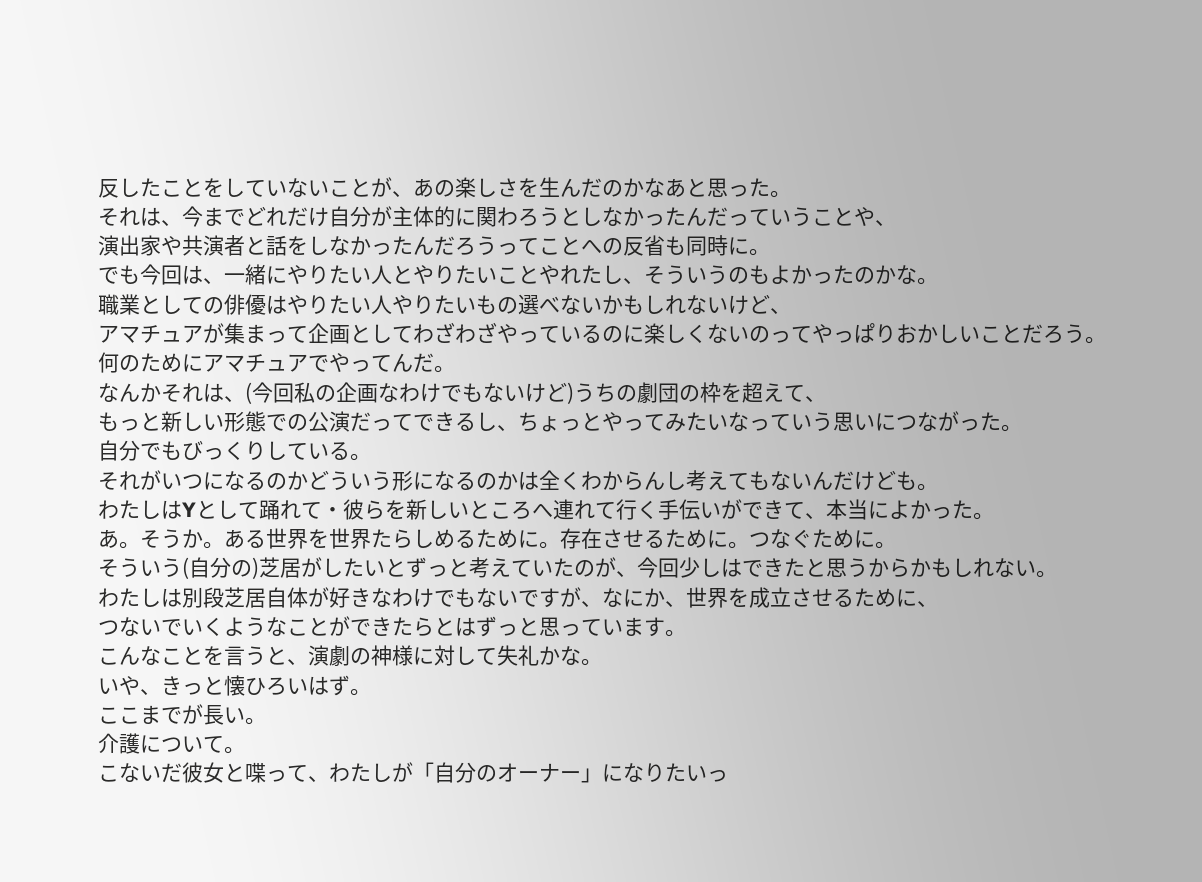反したことをしていないことが、あの楽しさを生んだのかなあと思った。
それは、今までどれだけ自分が主体的に関わろうとしなかったんだっていうことや、
演出家や共演者と話をしなかったんだろうってことへの反省も同時に。
でも今回は、一緒にやりたい人とやりたいことやれたし、そういうのもよかったのかな。
職業としての俳優はやりたい人やりたいもの選べないかもしれないけど、
アマチュアが集まって企画としてわざわざやっているのに楽しくないのってやっぱりおかしいことだろう。
何のためにアマチュアでやってんだ。
なんかそれは、(今回私の企画なわけでもないけど)うちの劇団の枠を超えて、
もっと新しい形態での公演だってできるし、ちょっとやってみたいなっていう思いにつながった。
自分でもびっくりしている。
それがいつになるのかどういう形になるのかは全くわからんし考えてもないんだけども。
わたしはYとして踊れて・彼らを新しいところへ連れて行く手伝いができて、本当によかった。
あ。そうか。ある世界を世界たらしめるために。存在させるために。つなぐために。
そういう(自分の)芝居がしたいとずっと考えていたのが、今回少しはできたと思うからかもしれない。
わたしは別段芝居自体が好きなわけでもないですが、なにか、世界を成立させるために、
つないでいくようなことができたらとはずっと思っています。
こんなことを言うと、演劇の神様に対して失礼かな。
いや、きっと懐ひろいはず。
ここまでが長い。
介護について。
こないだ彼女と喋って、わたしが「自分のオーナー」になりたいっ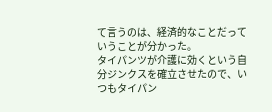て言うのは、経済的なことだっていうことが分かった。
タイパンツが介護に効くという自分ジンクスを確立させたので、いつもタイパン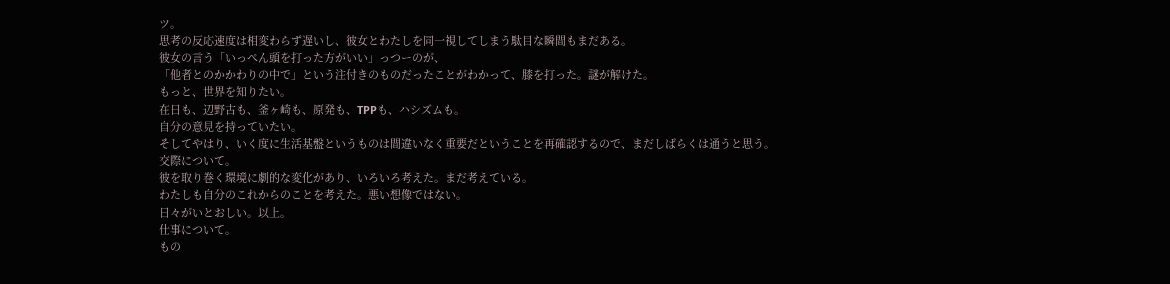ツ。
思考の反応速度は相変わらず遅いし、彼女とわたしを同一視してしまう駄目な瞬間もまだある。
彼女の言う「いっぺん頭を打った方がいい」っつーのが、
「他者とのかかわりの中で」という注付きのものだったことがわかって、膝を打った。謎が解けた。
もっと、世界を知りたい。
在日も、辺野古も、釜ヶ崎も、原発も、TPPも、ハシズムも。
自分の意見を持っていたい。
そしてやはり、いく度に生活基盤というものは間違いなく重要だということを再確認するので、まだしばらくは通うと思う。
交際について。
彼を取り巻く環境に劇的な変化があり、いろいろ考えた。まだ考えている。
わたしも自分のこれからのことを考えた。悪い想像ではない。
日々がいとおしい。以上。
仕事について。
もの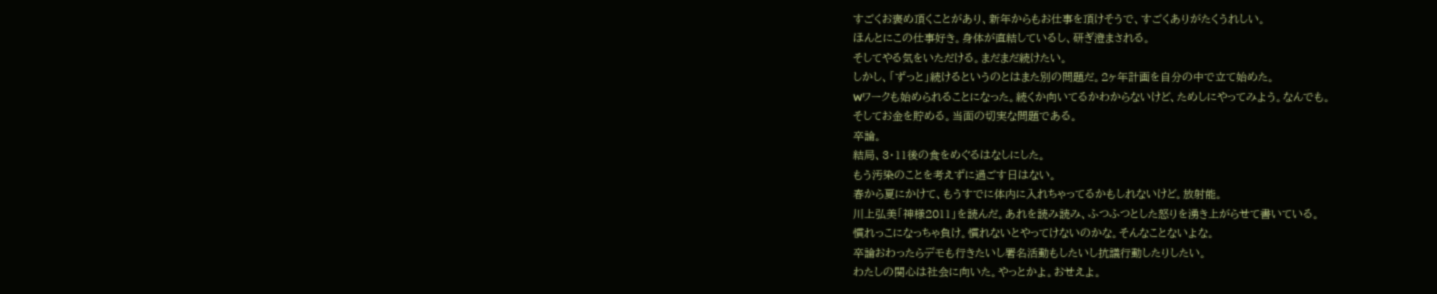すごくお褒め頂くことがあり、新年からもお仕事を頂けそうで、すごくありがたくうれしい。
ほんとにこの仕事好き。身体が直結しているし、研ぎ澄まされる。
そしてやる気をいただける。まだまだ続けたい。
しかし、「ずっと」続けるというのとはまた別の問題だ。2ヶ年計画を自分の中で立て始めた。
Wワークも始められることになった。続くか向いてるかわからないけど、ためしにやってみよう。なんでも。
そしてお金を貯める。当面の切実な問題である。
卒論。
結局、3・11後の食をめぐるはなしにした。
もう汚染のことを考えずに過ごす日はない。
春から夏にかけて、もうすでに体内に入れちゃってるかもしれないけど。放射能。
川上弘美「神様2011」を読んだ。あれを読み読み、ふつふつとした怒りを湧き上がらせて書いている。
慣れっこになっちゃ負け。慣れないとやってけないのかな。そんなことないよな。
卒論おわったらデモも行きたいし署名活動もしたいし抗議行動したりしたい。
わたしの関心は社会に向いた。やっとかよ。おせえよ。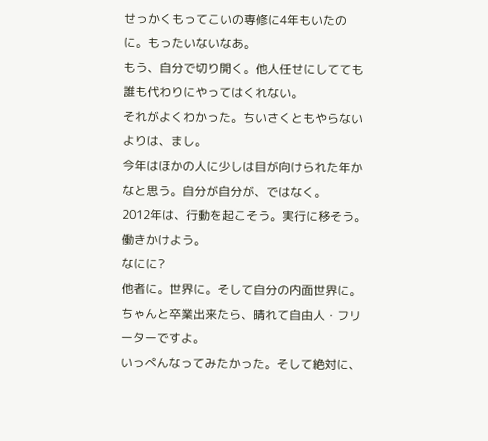せっかくもってこいの専修に4年もいたのに。もったいないなあ。
もう、自分で切り開く。他人任せにしてても誰も代わりにやってはくれない。
それがよくわかった。ちいさくともやらないよりは、まし。
今年はほかの人に少しは目が向けられた年かなと思う。自分が自分が、ではなく。
2012年は、行動を起こそう。実行に移そう。働きかけよう。
なにに?
他者に。世界に。そして自分の内面世界に。
ちゃんと卒業出来たら、晴れて自由人・フリーターですよ。
いっぺんなってみたかった。そして絶対に、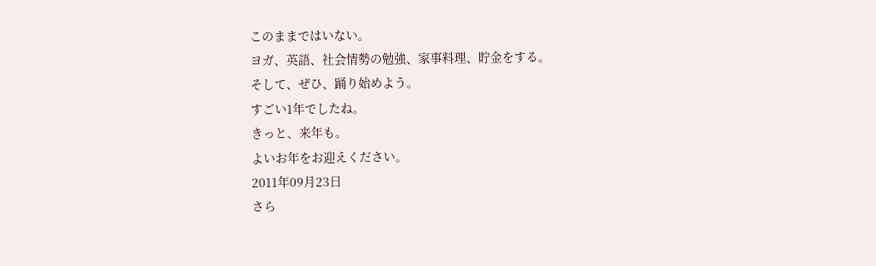このままではいない。
ヨガ、英語、社会情勢の勉強、家事料理、貯金をする。
そして、ぜひ、踊り始めよう。
すごい1年でしたね。
きっと、来年も。
よいお年をお迎えください。
2011年09月23日
さら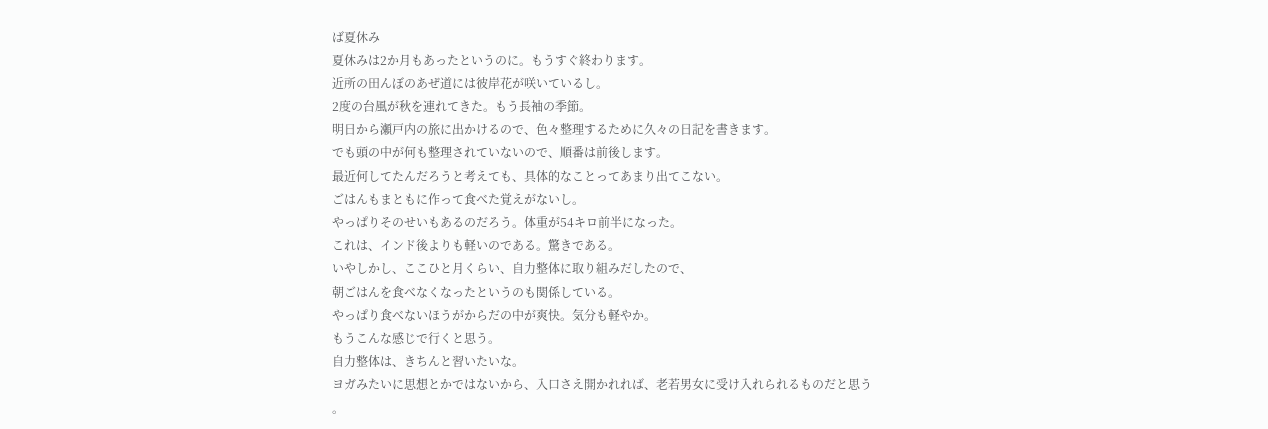ば夏休み
夏休みは2か月もあったというのに。もうすぐ終わります。
近所の田んぼのあぜ道には彼岸花が咲いているし。
2度の台風が秋を連れてきた。もう長袖の季節。
明日から瀬戸内の旅に出かけるので、色々整理するために久々の日記を書きます。
でも頭の中が何も整理されていないので、順番は前後します。
最近何してたんだろうと考えても、具体的なことってあまり出てこない。
ごはんもまともに作って食べた覚えがないし。
やっぱりそのせいもあるのだろう。体重が54キロ前半になった。
これは、インド後よりも軽いのである。驚きである。
いやしかし、ここひと月くらい、自力整体に取り組みだしたので、
朝ごはんを食べなくなったというのも関係している。
やっぱり食べないほうがからだの中が爽快。気分も軽やか。
もうこんな感じで行くと思う。
自力整体は、きちんと習いたいな。
ヨガみたいに思想とかではないから、入口さえ開かれれば、老若男女に受け入れられるものだと思う
。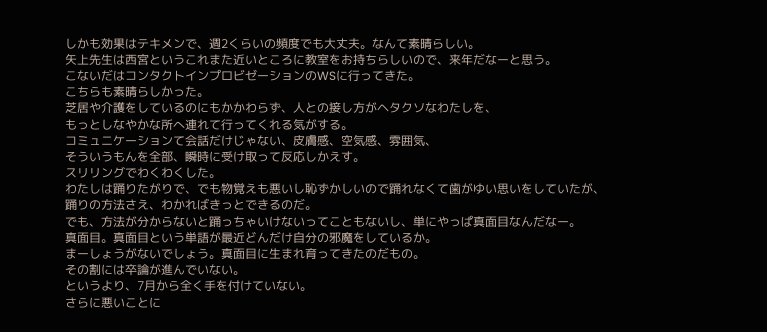しかも効果はテキメンで、週2くらいの頻度でも大丈夫。なんて素晴らしい。
矢上先生は西宮というこれまた近いところに教室をお持ちらしいので、来年だなーと思う。
こないだはコンタクトインプロビゼーションのWSに行ってきた。
こちらも素晴らしかった。
芝居や介護をしているのにもかかわらず、人との接し方がヘタクソなわたしを、
もっとしなやかな所へ連れて行ってくれる気がする。
コミュニケーションて会話だけじゃない、皮膚感、空気感、雰囲気、
そういうもんを全部、瞬時に受け取って反応しかえす。
スリリングでわくわくした。
わたしは踊りたがりで、でも物覚えも悪いし恥ずかしいので踊れなくて歯がゆい思いをしていたが、
踊りの方法さえ、わかればきっとできるのだ。
でも、方法が分からないと踊っちゃいけないってこともないし、単にやっぱ真面目なんだなー。
真面目。真面目という単語が最近どんだけ自分の邪魔をしているか。
まーしょうがないでしょう。真面目に生まれ育ってきたのだもの。
その割には卒論が進んでいない。
というより、7月から全く手を付けていない。
さらに悪いことに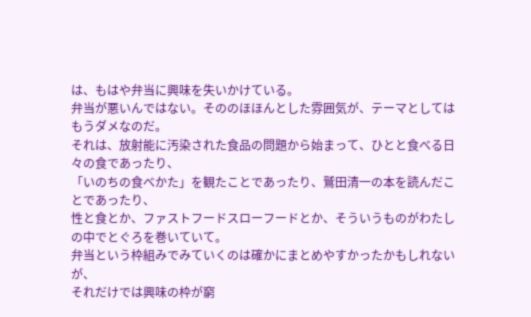は、もはや弁当に興味を失いかけている。
弁当が悪いんではない。そののほほんとした雰囲気が、テーマとしてはもうダメなのだ。
それは、放射能に汚染された食品の問題から始まって、ひとと食べる日々の食であったり、
「いのちの食べかた」を観たことであったり、鷲田清一の本を読んだことであったり、
性と食とか、ファストフードスローフードとか、そういうものがわたしの中でとぐろを巻いていて。
弁当という枠組みでみていくのは確かにまとめやすかったかもしれないが、
それだけでは興味の枠が窮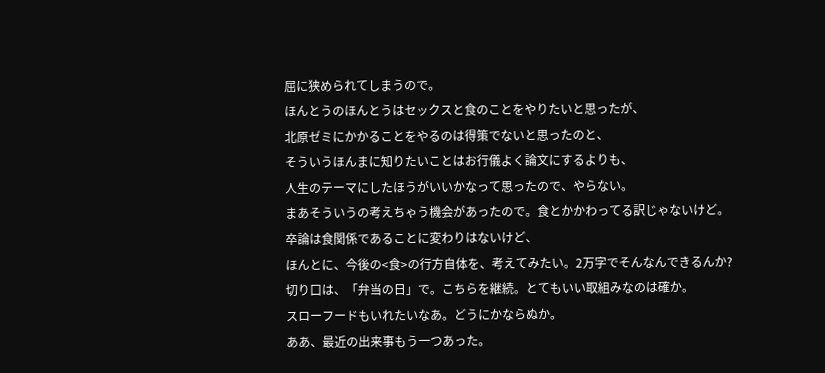屈に狭められてしまうので。
ほんとうのほんとうはセックスと食のことをやりたいと思ったが、
北原ゼミにかかることをやるのは得策でないと思ったのと、
そういうほんまに知りたいことはお行儀よく論文にするよりも、
人生のテーマにしたほうがいいかなって思ったので、やらない。
まあそういうの考えちゃう機会があったので。食とかかわってる訳じゃないけど。
卒論は食関係であることに変わりはないけど、
ほんとに、今後の<食>の行方自体を、考えてみたい。2万字でそんなんできるんか?
切り口は、「弁当の日」で。こちらを継続。とてもいい取組みなのは確か。
スローフードもいれたいなあ。どうにかならぬか。
ああ、最近の出来事もう一つあった。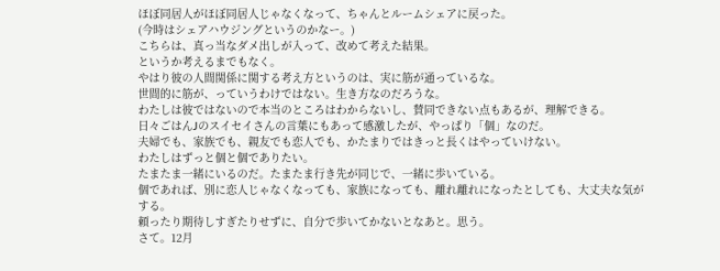ほぼ同居人がほぼ同居人じゃなくなって、ちゃんとルームシェアに戻った。
(今時はシェアハウジングというのかなー。)
こちらは、真っ当なダメ出しが入って、改めて考えた結果。
というか考えるまでもなく。
やはり彼の人間関係に関する考え方というのは、実に筋が通っているな。
世間的に筋が、っていうわけではない。生き方なのだろうな。
わたしは彼ではないので本当のところはわからないし、賛同できない点もあるが、理解できる。
日々ごはんJのスイセイさんの言葉にもあって感激したが、やっぱり「個」なのだ。
夫婦でも、家族でも、親友でも恋人でも、かたまりではきっと長くはやっていけない。
わたしはずっと個と個でありたい。
たまたま一緒にいるのだ。たまたま行き先が同じで、一緒に歩いている。
個であれば、別に恋人じゃなくなっても、家族になっても、離れ離れになったとしても、大丈夫な気がする。
頼ったり期待しすぎたりせずに、自分で歩いてかないとなあと。思う。
さて。12月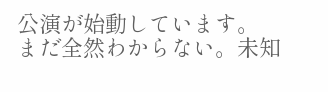公演が始動しています。
まだ全然わからない。未知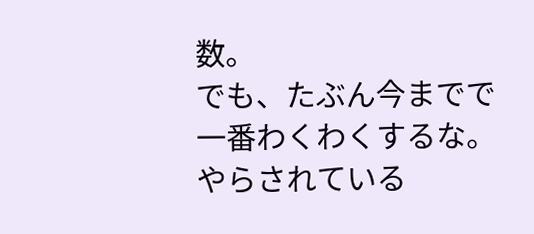数。
でも、たぶん今までで一番わくわくするな。やらされている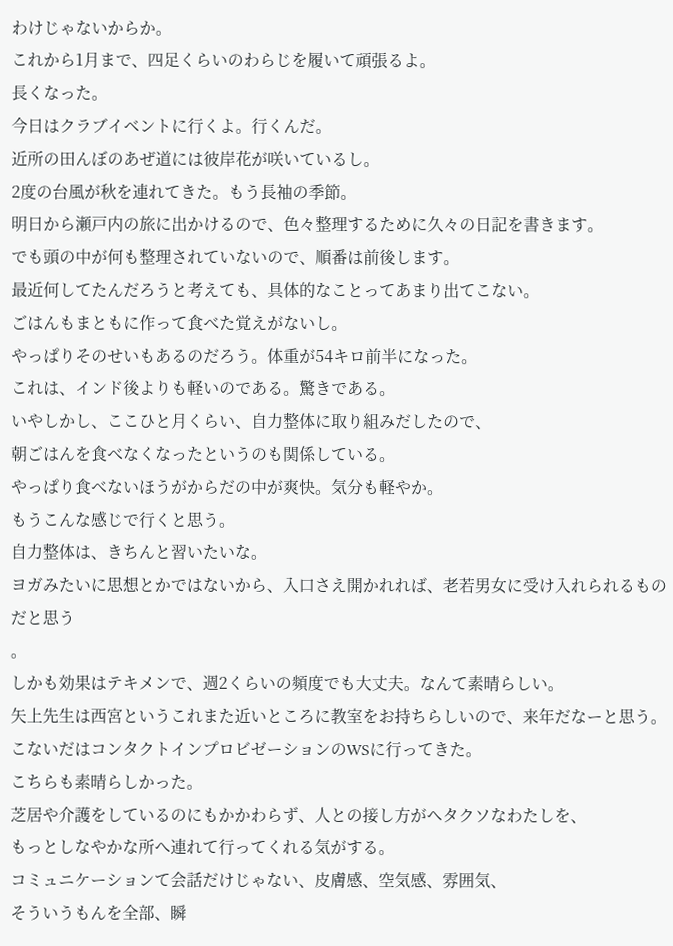わけじゃないからか。
これから1月まで、四足くらいのわらじを履いて頑張るよ。
長くなった。
今日はクラブイベントに行くよ。行くんだ。
近所の田んぼのあぜ道には彼岸花が咲いているし。
2度の台風が秋を連れてきた。もう長袖の季節。
明日から瀬戸内の旅に出かけるので、色々整理するために久々の日記を書きます。
でも頭の中が何も整理されていないので、順番は前後します。
最近何してたんだろうと考えても、具体的なことってあまり出てこない。
ごはんもまともに作って食べた覚えがないし。
やっぱりそのせいもあるのだろう。体重が54キロ前半になった。
これは、インド後よりも軽いのである。驚きである。
いやしかし、ここひと月くらい、自力整体に取り組みだしたので、
朝ごはんを食べなくなったというのも関係している。
やっぱり食べないほうがからだの中が爽快。気分も軽やか。
もうこんな感じで行くと思う。
自力整体は、きちんと習いたいな。
ヨガみたいに思想とかではないから、入口さえ開かれれば、老若男女に受け入れられるものだと思う
。
しかも効果はテキメンで、週2くらいの頻度でも大丈夫。なんて素晴らしい。
矢上先生は西宮というこれまた近いところに教室をお持ちらしいので、来年だなーと思う。
こないだはコンタクトインプロビゼーションのWSに行ってきた。
こちらも素晴らしかった。
芝居や介護をしているのにもかかわらず、人との接し方がヘタクソなわたしを、
もっとしなやかな所へ連れて行ってくれる気がする。
コミュニケーションて会話だけじゃない、皮膚感、空気感、雰囲気、
そういうもんを全部、瞬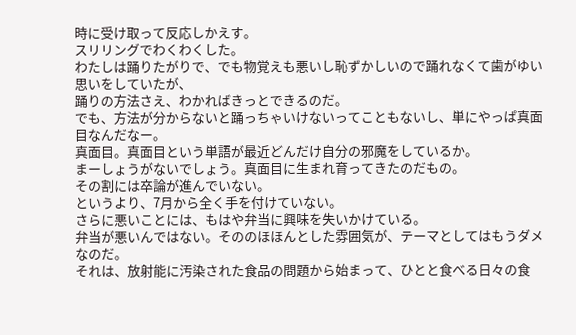時に受け取って反応しかえす。
スリリングでわくわくした。
わたしは踊りたがりで、でも物覚えも悪いし恥ずかしいので踊れなくて歯がゆい思いをしていたが、
踊りの方法さえ、わかればきっとできるのだ。
でも、方法が分からないと踊っちゃいけないってこともないし、単にやっぱ真面目なんだなー。
真面目。真面目という単語が最近どんだけ自分の邪魔をしているか。
まーしょうがないでしょう。真面目に生まれ育ってきたのだもの。
その割には卒論が進んでいない。
というより、7月から全く手を付けていない。
さらに悪いことには、もはや弁当に興味を失いかけている。
弁当が悪いんではない。そののほほんとした雰囲気が、テーマとしてはもうダメなのだ。
それは、放射能に汚染された食品の問題から始まって、ひとと食べる日々の食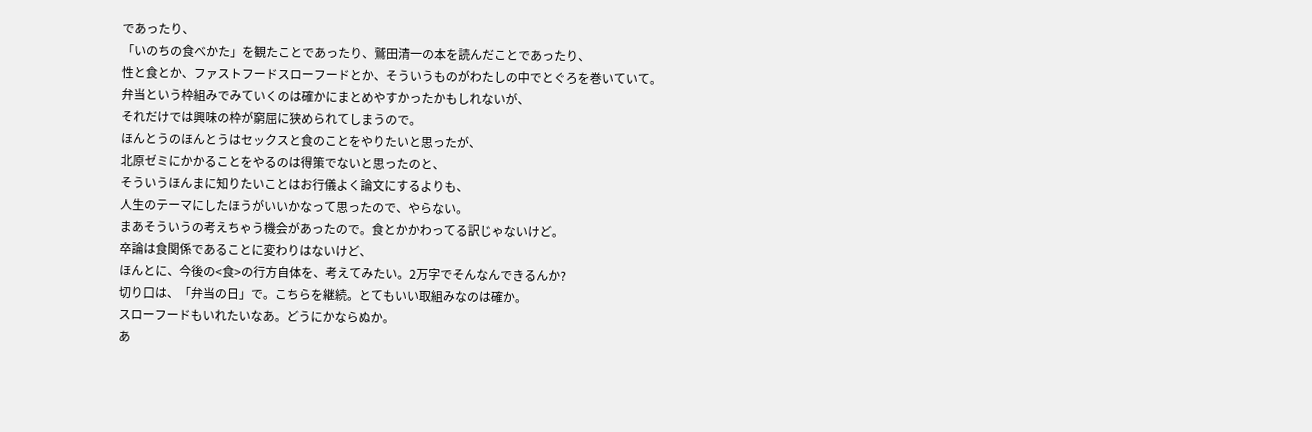であったり、
「いのちの食べかた」を観たことであったり、鷲田清一の本を読んだことであったり、
性と食とか、ファストフードスローフードとか、そういうものがわたしの中でとぐろを巻いていて。
弁当という枠組みでみていくのは確かにまとめやすかったかもしれないが、
それだけでは興味の枠が窮屈に狭められてしまうので。
ほんとうのほんとうはセックスと食のことをやりたいと思ったが、
北原ゼミにかかることをやるのは得策でないと思ったのと、
そういうほんまに知りたいことはお行儀よく論文にするよりも、
人生のテーマにしたほうがいいかなって思ったので、やらない。
まあそういうの考えちゃう機会があったので。食とかかわってる訳じゃないけど。
卒論は食関係であることに変わりはないけど、
ほんとに、今後の<食>の行方自体を、考えてみたい。2万字でそんなんできるんか?
切り口は、「弁当の日」で。こちらを継続。とてもいい取組みなのは確か。
スローフードもいれたいなあ。どうにかならぬか。
あ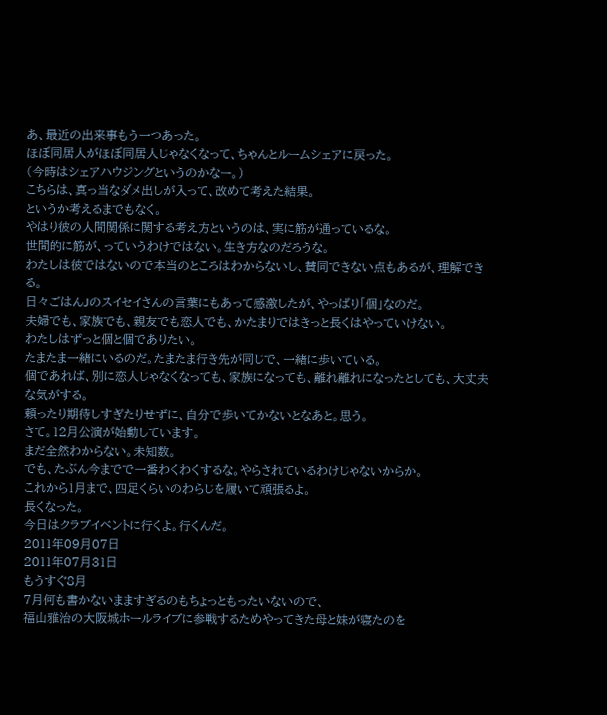あ、最近の出来事もう一つあった。
ほぼ同居人がほぼ同居人じゃなくなって、ちゃんとルームシェアに戻った。
(今時はシェアハウジングというのかなー。)
こちらは、真っ当なダメ出しが入って、改めて考えた結果。
というか考えるまでもなく。
やはり彼の人間関係に関する考え方というのは、実に筋が通っているな。
世間的に筋が、っていうわけではない。生き方なのだろうな。
わたしは彼ではないので本当のところはわからないし、賛同できない点もあるが、理解できる。
日々ごはんJのスイセイさんの言葉にもあって感激したが、やっぱり「個」なのだ。
夫婦でも、家族でも、親友でも恋人でも、かたまりではきっと長くはやっていけない。
わたしはずっと個と個でありたい。
たまたま一緒にいるのだ。たまたま行き先が同じで、一緒に歩いている。
個であれば、別に恋人じゃなくなっても、家族になっても、離れ離れになったとしても、大丈夫な気がする。
頼ったり期待しすぎたりせずに、自分で歩いてかないとなあと。思う。
さて。12月公演が始動しています。
まだ全然わからない。未知数。
でも、たぶん今までで一番わくわくするな。やらされているわけじゃないからか。
これから1月まで、四足くらいのわらじを履いて頑張るよ。
長くなった。
今日はクラブイベントに行くよ。行くんだ。
2011年09月07日
2011年07月31日
もうすぐ8月
7月何も書かないまますぎるのもちょっともったいないので、
福山雅治の大阪城ホールライブに参戦するためやってきた母と妹が寝たのを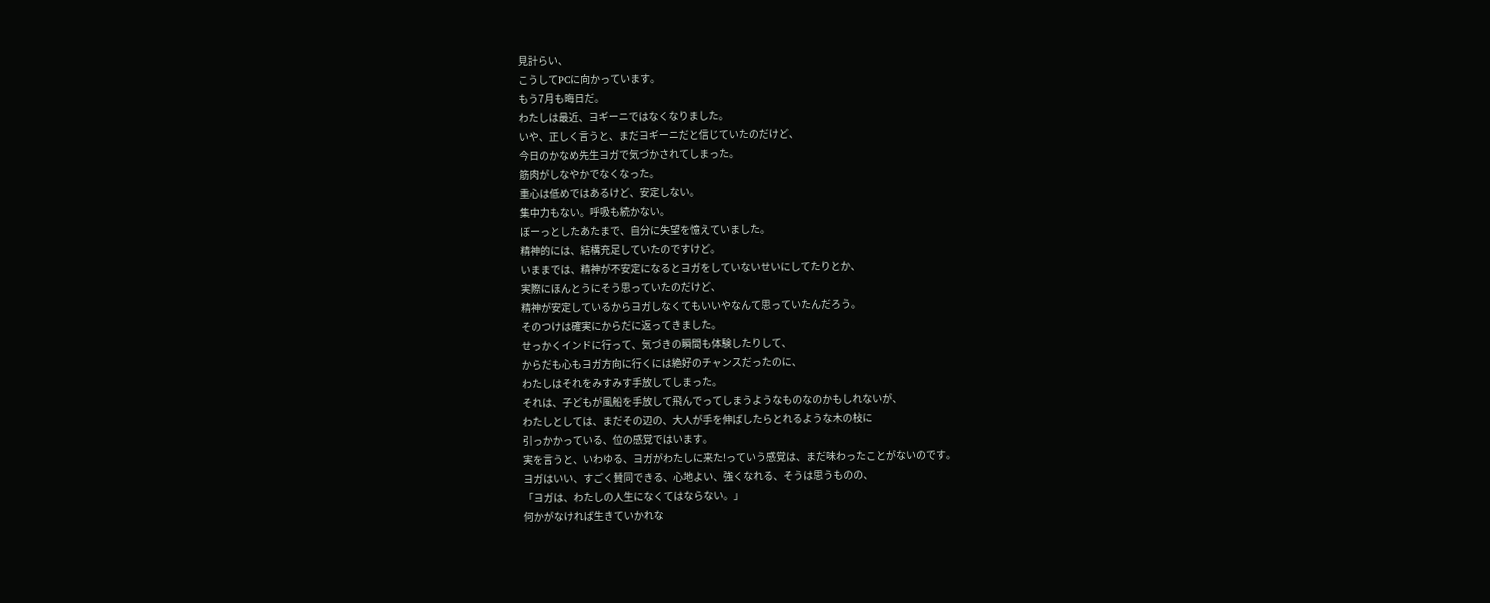見計らい、
こうしてPCに向かっています。
もう7月も晦日だ。
わたしは最近、ヨギーニではなくなりました。
いや、正しく言うと、まだヨギーニだと信じていたのだけど、
今日のかなめ先生ヨガで気づかされてしまった。
筋肉がしなやかでなくなった。
重心は低めではあるけど、安定しない。
集中力もない。呼吸も続かない。
ぼーっとしたあたまで、自分に失望を憶えていました。
精神的には、結構充足していたのですけど。
いままでは、精神が不安定になるとヨガをしていないせいにしてたりとか、
実際にほんとうにそう思っていたのだけど、
精神が安定しているからヨガしなくてもいいやなんて思っていたんだろう。
そのつけは確実にからだに返ってきました。
せっかくインドに行って、気づきの瞬間も体験したりして、
からだも心もヨガ方向に行くには絶好のチャンスだったのに、
わたしはそれをみすみす手放してしまった。
それは、子どもが風船を手放して飛んでってしまうようなものなのかもしれないが、
わたしとしては、まだその辺の、大人が手を伸ばしたらとれるような木の枝に
引っかかっている、位の感覚ではいます。
実を言うと、いわゆる、ヨガがわたしに来た!っていう感覚は、まだ味わったことがないのです。
ヨガはいい、すごく賛同できる、心地よい、強くなれる、そうは思うものの、
「ヨガは、わたしの人生になくてはならない。」
何かがなければ生きていかれな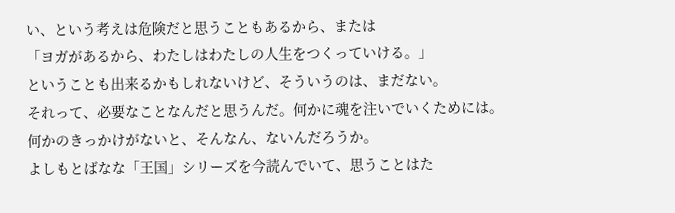い、という考えは危険だと思うこともあるから、または
「ヨガがあるから、わたしはわたしの人生をつくっていける。」
ということも出来るかもしれないけど、そういうのは、まだない。
それって、必要なことなんだと思うんだ。何かに魂を注いでいくためには。
何かのきっかけがないと、そんなん、ないんだろうか。
よしもとばなな「王国」シリーズを今読んでいて、思うことはた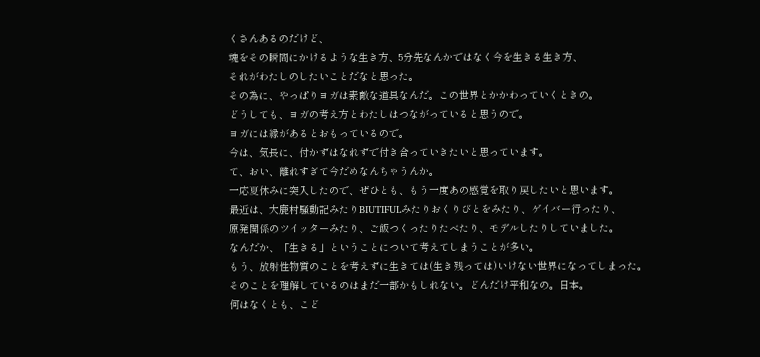くさんあるのだけど、
魂をその瞬間にかけるような生き方、5分先なんかではなく今を生きる生き方、
それがわたしのしたいことだなと思った。
その為に、やっぱりヨガは素敵な道具なんだ。この世界とかかわっていくときの。
どうしても、ヨガの考え方とわたしはつながっていると思うので。
ヨガには縁があるとおもっているので。
今は、気長に、付かずはなれずで付き合っていきたいと思っています。
て、おい、離れすぎて今だめなんちゃうんか。
一応夏休みに突入したので、ぜひとも、もう一度あの感覚を取り戻したいと思います。
最近は、大鹿村騒動記みたりBIUTIFULみたりおくりびとをみたり、ゲイバー行ったり、
原発関係のツイッターみたり、ご飯つくったりたべたり、モデルしたりしていました。
なんだか、「生きる」ということについて考えてしまうことが多い。
もう、放射性物質のことを考えずに生きては(生き残っては)いけない世界になってしまった。
そのことを理解しているのはまだ一部かもしれない。どんだけ平和なの。日本。
何はなくとも、こど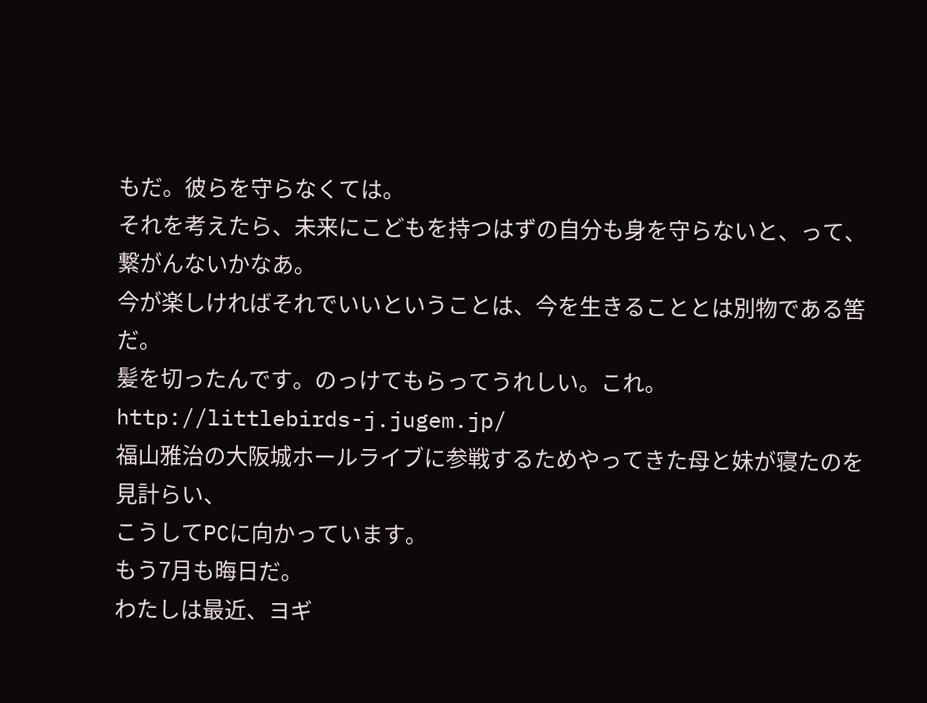もだ。彼らを守らなくては。
それを考えたら、未来にこどもを持つはずの自分も身を守らないと、って、繋がんないかなあ。
今が楽しければそれでいいということは、今を生きることとは別物である筈だ。
髪を切ったんです。のっけてもらってうれしい。これ。http://littlebirds-j.jugem.jp/
福山雅治の大阪城ホールライブに参戦するためやってきた母と妹が寝たのを見計らい、
こうしてPCに向かっています。
もう7月も晦日だ。
わたしは最近、ヨギ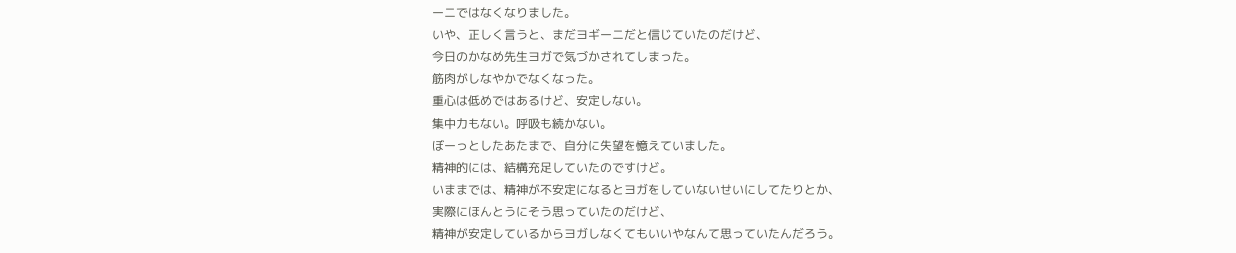ーニではなくなりました。
いや、正しく言うと、まだヨギーニだと信じていたのだけど、
今日のかなめ先生ヨガで気づかされてしまった。
筋肉がしなやかでなくなった。
重心は低めではあるけど、安定しない。
集中力もない。呼吸も続かない。
ぼーっとしたあたまで、自分に失望を憶えていました。
精神的には、結構充足していたのですけど。
いままでは、精神が不安定になるとヨガをしていないせいにしてたりとか、
実際にほんとうにそう思っていたのだけど、
精神が安定しているからヨガしなくてもいいやなんて思っていたんだろう。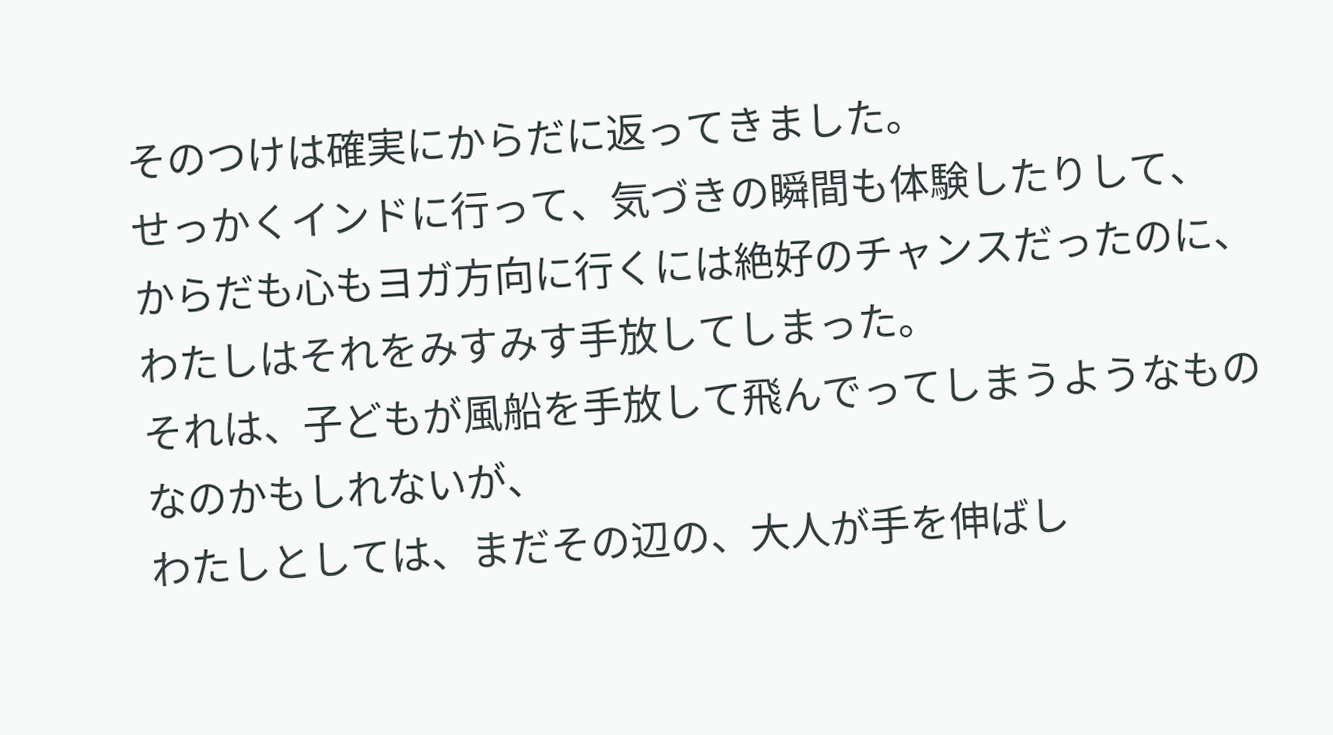そのつけは確実にからだに返ってきました。
せっかくインドに行って、気づきの瞬間も体験したりして、
からだも心もヨガ方向に行くには絶好のチャンスだったのに、
わたしはそれをみすみす手放してしまった。
それは、子どもが風船を手放して飛んでってしまうようなものなのかもしれないが、
わたしとしては、まだその辺の、大人が手を伸ばし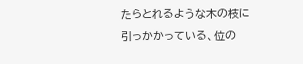たらとれるような木の枝に
引っかかっている、位の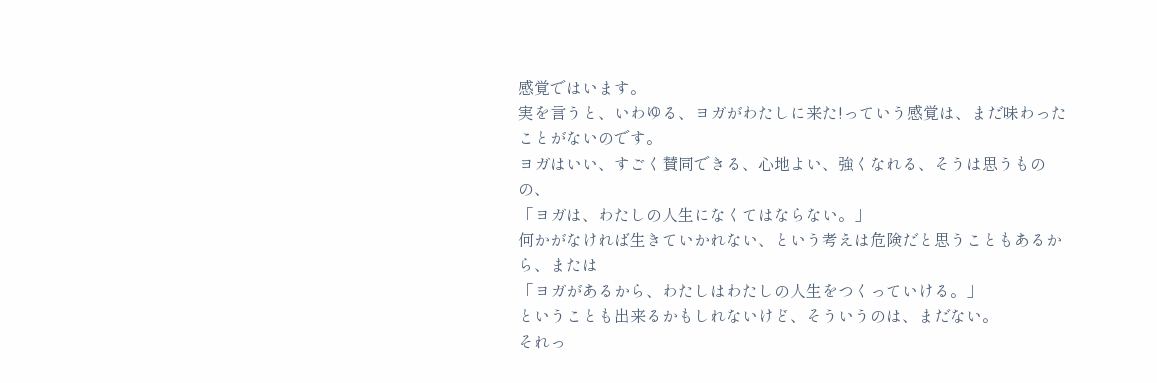感覚ではいます。
実を言うと、いわゆる、ヨガがわたしに来た!っていう感覚は、まだ味わったことがないのです。
ヨガはいい、すごく賛同できる、心地よい、強くなれる、そうは思うものの、
「ヨガは、わたしの人生になくてはならない。」
何かがなければ生きていかれない、という考えは危険だと思うこともあるから、または
「ヨガがあるから、わたしはわたしの人生をつくっていける。」
ということも出来るかもしれないけど、そういうのは、まだない。
それっ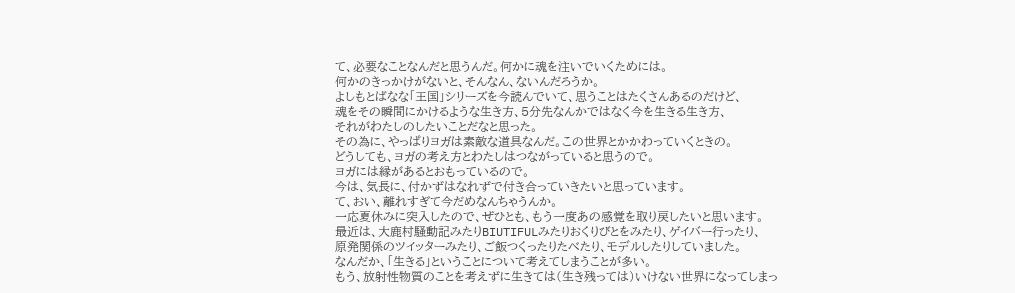て、必要なことなんだと思うんだ。何かに魂を注いでいくためには。
何かのきっかけがないと、そんなん、ないんだろうか。
よしもとばなな「王国」シリーズを今読んでいて、思うことはたくさんあるのだけど、
魂をその瞬間にかけるような生き方、5分先なんかではなく今を生きる生き方、
それがわたしのしたいことだなと思った。
その為に、やっぱりヨガは素敵な道具なんだ。この世界とかかわっていくときの。
どうしても、ヨガの考え方とわたしはつながっていると思うので。
ヨガには縁があるとおもっているので。
今は、気長に、付かずはなれずで付き合っていきたいと思っています。
て、おい、離れすぎて今だめなんちゃうんか。
一応夏休みに突入したので、ぜひとも、もう一度あの感覚を取り戻したいと思います。
最近は、大鹿村騒動記みたりBIUTIFULみたりおくりびとをみたり、ゲイバー行ったり、
原発関係のツイッターみたり、ご飯つくったりたべたり、モデルしたりしていました。
なんだか、「生きる」ということについて考えてしまうことが多い。
もう、放射性物質のことを考えずに生きては(生き残っては)いけない世界になってしまっ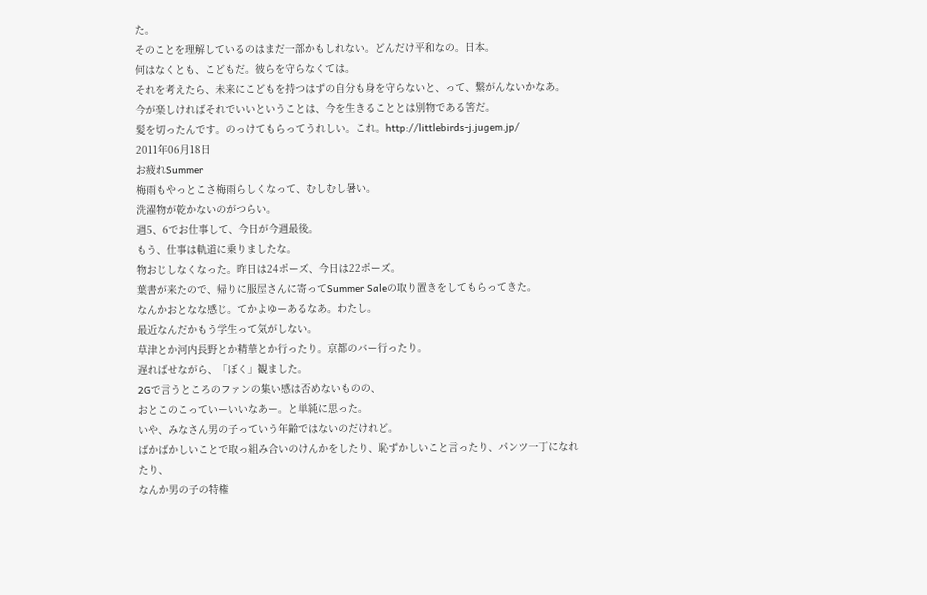た。
そのことを理解しているのはまだ一部かもしれない。どんだけ平和なの。日本。
何はなくとも、こどもだ。彼らを守らなくては。
それを考えたら、未来にこどもを持つはずの自分も身を守らないと、って、繋がんないかなあ。
今が楽しければそれでいいということは、今を生きることとは別物である筈だ。
髪を切ったんです。のっけてもらってうれしい。これ。http://littlebirds-j.jugem.jp/
2011年06月18日
お疲れSummer
梅雨もやっとこさ梅雨らしくなって、むしむし暑い。
洗濯物が乾かないのがつらい。
週5、6でお仕事して、今日が今週最後。
もう、仕事は軌道に乗りましたな。
物おじしなくなった。昨日は24ポーズ、今日は22ポーズ。
葉書が来たので、帰りに服屋さんに寄ってSummer Saleの取り置きをしてもらってきた。
なんかおとなな感じ。てかよゆーあるなあ。わたし。
最近なんだかもう学生って気がしない。
草津とか河内長野とか精華とか行ったり。京都のバー行ったり。
遅ればせながら、「ぼく」観ました。
2Gで言うところのファンの集い感は否めないものの、
おとこのこっていーいいなあー。と単純に思った。
いや、みなさん男の子っていう年齢ではないのだけれど。
ばかばかしいことで取っ組み合いのけんかをしたり、恥ずかしいこと言ったり、パンツ一丁になれたり、
なんか男の子の特権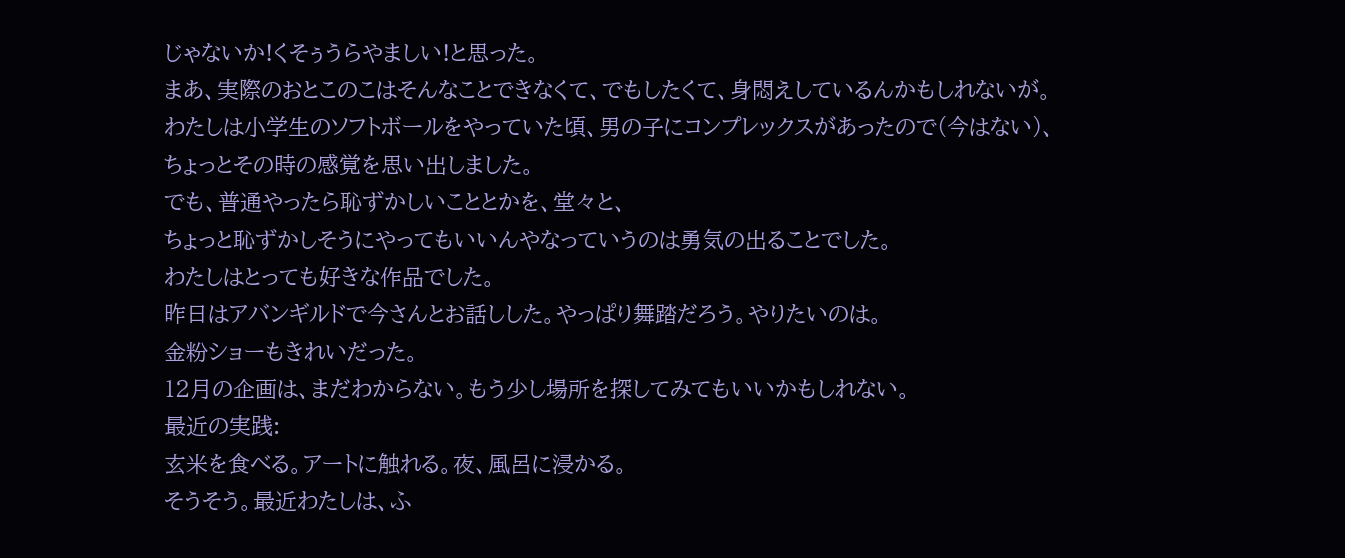じゃないか!くそぅうらやましい!と思った。
まあ、実際のおとこのこはそんなことできなくて、でもしたくて、身悶えしているんかもしれないが。
わたしは小学生のソフトボールをやっていた頃、男の子にコンプレックスがあったので(今はない)、
ちょっとその時の感覚を思い出しました。
でも、普通やったら恥ずかしいこととかを、堂々と、
ちょっと恥ずかしそうにやってもいいんやなっていうのは勇気の出ることでした。
わたしはとっても好きな作品でした。
昨日はアバンギルドで今さんとお話しした。やっぱり舞踏だろう。やりたいのは。
金粉ショーもきれいだった。
12月の企画は、まだわからない。もう少し場所を探してみてもいいかもしれない。
最近の実践:
玄米を食べる。アートに触れる。夜、風呂に浸かる。
そうそう。最近わたしは、ふ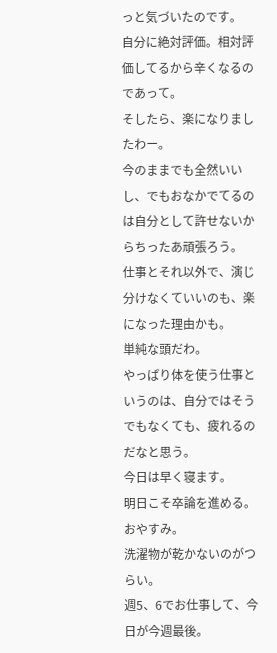っと気づいたのです。
自分に絶対評価。相対評価してるから辛くなるのであって。
そしたら、楽になりましたわー。
今のままでも全然いいし、でもおなかでてるのは自分として許せないからちったあ頑張ろう。
仕事とそれ以外で、演じ分けなくていいのも、楽になった理由かも。
単純な頭だわ。
やっぱり体を使う仕事というのは、自分ではそうでもなくても、疲れるのだなと思う。
今日は早く寝ます。
明日こそ卒論を進める。おやすみ。
洗濯物が乾かないのがつらい。
週5、6でお仕事して、今日が今週最後。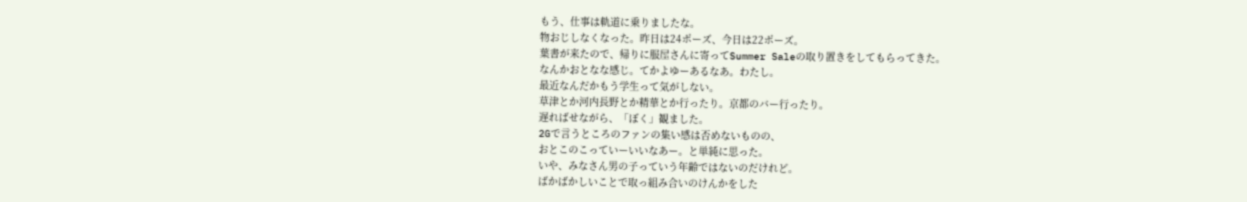もう、仕事は軌道に乗りましたな。
物おじしなくなった。昨日は24ポーズ、今日は22ポーズ。
葉書が来たので、帰りに服屋さんに寄ってSummer Saleの取り置きをしてもらってきた。
なんかおとなな感じ。てかよゆーあるなあ。わたし。
最近なんだかもう学生って気がしない。
草津とか河内長野とか精華とか行ったり。京都のバー行ったり。
遅ればせながら、「ぼく」観ました。
2Gで言うところのファンの集い感は否めないものの、
おとこのこっていーいいなあー。と単純に思った。
いや、みなさん男の子っていう年齢ではないのだけれど。
ばかばかしいことで取っ組み合いのけんかをした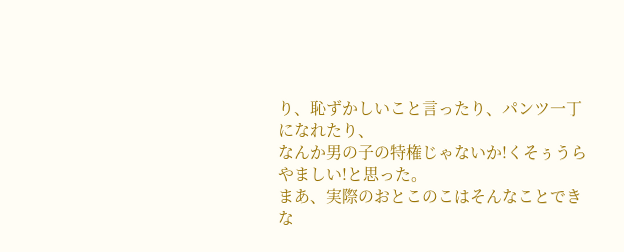り、恥ずかしいこと言ったり、パンツ一丁になれたり、
なんか男の子の特権じゃないか!くそぅうらやましい!と思った。
まあ、実際のおとこのこはそんなことできな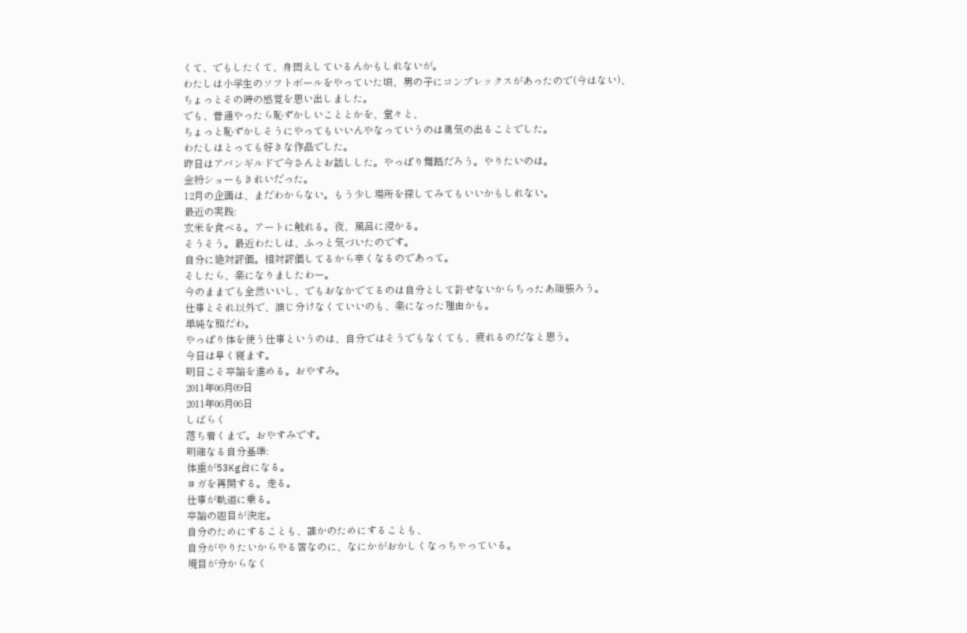くて、でもしたくて、身悶えしているんかもしれないが。
わたしは小学生のソフトボールをやっていた頃、男の子にコンプレックスがあったので(今はない)、
ちょっとその時の感覚を思い出しました。
でも、普通やったら恥ずかしいこととかを、堂々と、
ちょっと恥ずかしそうにやってもいいんやなっていうのは勇気の出ることでした。
わたしはとっても好きな作品でした。
昨日はアバンギルドで今さんとお話しした。やっぱり舞踏だろう。やりたいのは。
金粉ショーもきれいだった。
12月の企画は、まだわからない。もう少し場所を探してみてもいいかもしれない。
最近の実践:
玄米を食べる。アートに触れる。夜、風呂に浸かる。
そうそう。最近わたしは、ふっと気づいたのです。
自分に絶対評価。相対評価してるから辛くなるのであって。
そしたら、楽になりましたわー。
今のままでも全然いいし、でもおなかでてるのは自分として許せないからちったあ頑張ろう。
仕事とそれ以外で、演じ分けなくていいのも、楽になった理由かも。
単純な頭だわ。
やっぱり体を使う仕事というのは、自分ではそうでもなくても、疲れるのだなと思う。
今日は早く寝ます。
明日こそ卒論を進める。おやすみ。
2011年06月09日
2011年06月06日
しばらく
落ち着くまで。おやすみです。
明確なる自分基準:
体重が53Kg台になる。
ヨガを再開する。走る。
仕事が軌道に乗る。
卒論の題目が決定。
自分のためにすることも、誰かのためにすることも、
自分がやりたいからやる筈なのに、なにかがおかしくなっちゃっている。
境目が分からなく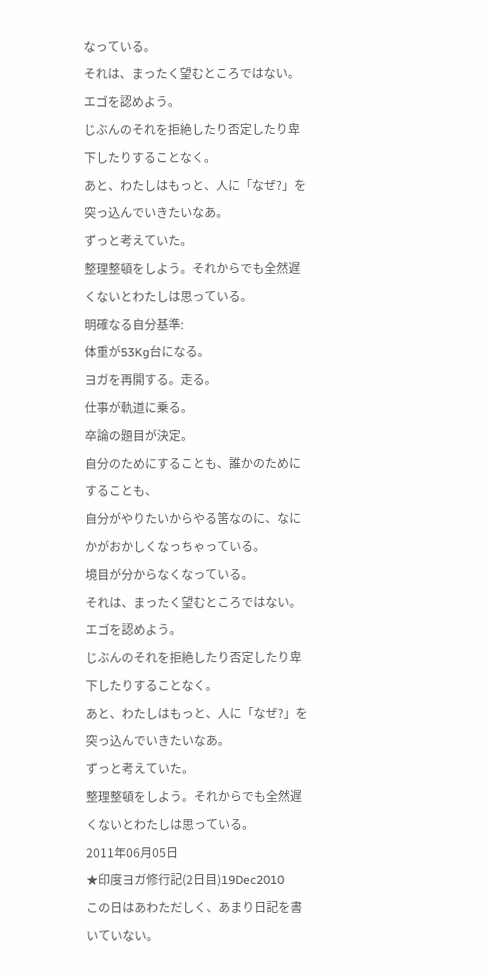なっている。
それは、まったく望むところではない。
エゴを認めよう。
じぶんのそれを拒絶したり否定したり卑下したりすることなく。
あと、わたしはもっと、人に「なぜ?」を突っ込んでいきたいなあ。
ずっと考えていた。
整理整頓をしよう。それからでも全然遅くないとわたしは思っている。
明確なる自分基準:
体重が53Kg台になる。
ヨガを再開する。走る。
仕事が軌道に乗る。
卒論の題目が決定。
自分のためにすることも、誰かのためにすることも、
自分がやりたいからやる筈なのに、なにかがおかしくなっちゃっている。
境目が分からなくなっている。
それは、まったく望むところではない。
エゴを認めよう。
じぶんのそれを拒絶したり否定したり卑下したりすることなく。
あと、わたしはもっと、人に「なぜ?」を突っ込んでいきたいなあ。
ずっと考えていた。
整理整頓をしよう。それからでも全然遅くないとわたしは思っている。
2011年06月05日
★印度ヨガ修行記(2日目)19Dec2010
この日はあわただしく、あまり日記を書いていない。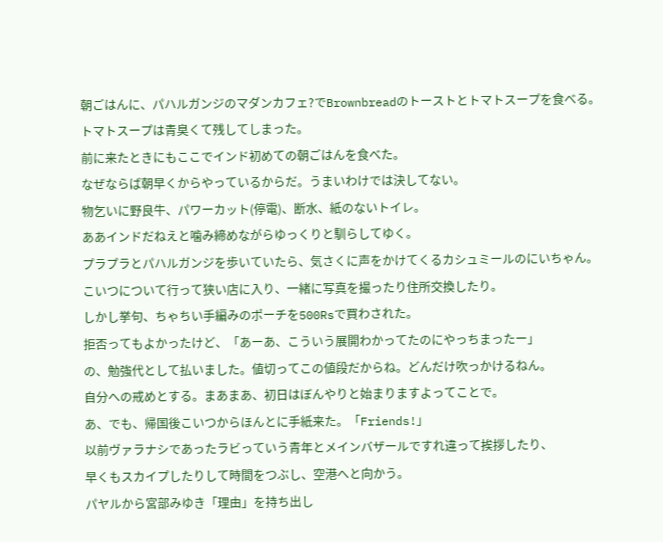朝ごはんに、パハルガンジのマダンカフェ?でBrownbreadのトーストとトマトスープを食べる。
トマトスープは青臭くて残してしまった。
前に来たときにもここでインド初めての朝ごはんを食べた。
なぜならば朝早くからやっているからだ。うまいわけでは決してない。
物乞いに野良牛、パワーカット(停電)、断水、紙のないトイレ。
ああインドだねえと噛み締めながらゆっくりと馴らしてゆく。
プラプラとパハルガンジを歩いていたら、気さくに声をかけてくるカシュミールのにいちゃん。
こいつについて行って狭い店に入り、一緒に写真を撮ったり住所交換したり。
しかし挙句、ちゃちい手編みのポーチを500Rsで買わされた。
拒否ってもよかったけど、「あーあ、こういう展開わかってたのにやっちまったー」
の、勉強代として払いました。値切ってこの値段だからね。どんだけ吹っかけるねん。
自分への戒めとする。まあまあ、初日はぼんやりと始まりますよってことで。
あ、でも、帰国後こいつからほんとに手紙来た。「Friends!」
以前ヴァラナシであったラビっていう青年とメインバザールですれ違って挨拶したり、
早くもスカイプしたりして時間をつぶし、空港へと向かう。
パヤルから宮部みゆき「理由」を持ち出し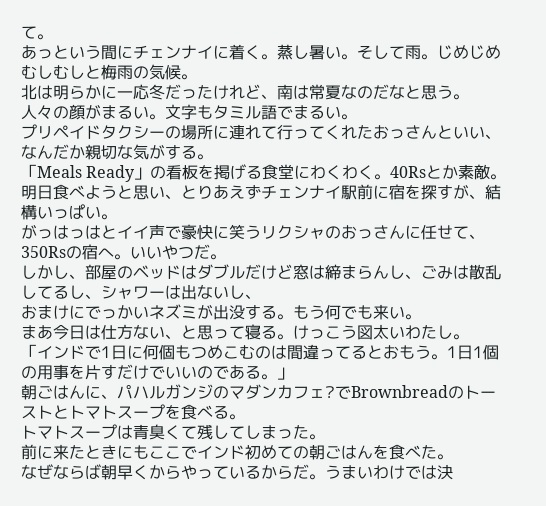て。
あっという間にチェンナイに着く。蒸し暑い。そして雨。じめじめむしむしと梅雨の気候。
北は明らかに一応冬だったけれど、南は常夏なのだなと思う。
人々の顔がまるい。文字もタミル語でまるい。
プリペイドタクシーの場所に連れて行ってくれたおっさんといい、なんだか親切な気がする。
「Meals Ready」の看板を掲げる食堂にわくわく。40Rsとか素敵。
明日食べようと思い、とりあえずチェンナイ駅前に宿を探すが、結構いっぱい。
がっはっはとイイ声で豪快に笑うリクシャのおっさんに任せて、350Rsの宿へ。いいやつだ。
しかし、部屋のベッドはダブルだけど窓は締まらんし、ごみは散乱してるし、シャワーは出ないし、
おまけにでっかいネズミが出没する。もう何でも来い。
まあ今日は仕方ない、と思って寝る。けっこう図太いわたし。
「インドで1日に何個もつめこむのは間違ってるとおもう。1日1個の用事を片すだけでいいのである。」
朝ごはんに、パハルガンジのマダンカフェ?でBrownbreadのトーストとトマトスープを食べる。
トマトスープは青臭くて残してしまった。
前に来たときにもここでインド初めての朝ごはんを食べた。
なぜならば朝早くからやっているからだ。うまいわけでは決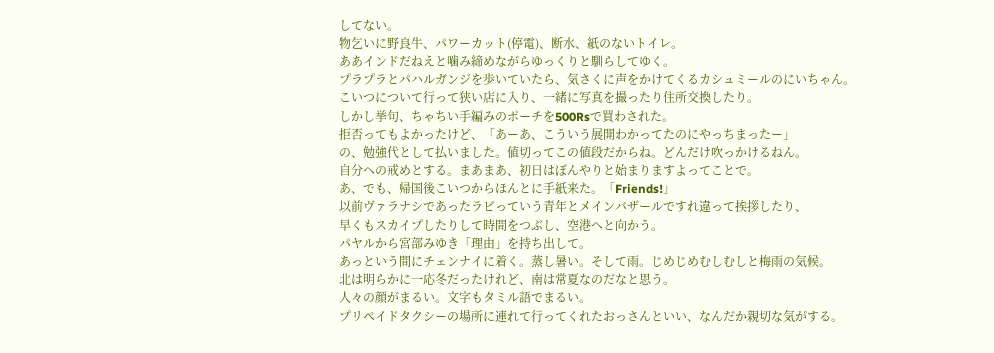してない。
物乞いに野良牛、パワーカット(停電)、断水、紙のないトイレ。
ああインドだねえと噛み締めながらゆっくりと馴らしてゆく。
プラプラとパハルガンジを歩いていたら、気さくに声をかけてくるカシュミールのにいちゃん。
こいつについて行って狭い店に入り、一緒に写真を撮ったり住所交換したり。
しかし挙句、ちゃちい手編みのポーチを500Rsで買わされた。
拒否ってもよかったけど、「あーあ、こういう展開わかってたのにやっちまったー」
の、勉強代として払いました。値切ってこの値段だからね。どんだけ吹っかけるねん。
自分への戒めとする。まあまあ、初日はぼんやりと始まりますよってことで。
あ、でも、帰国後こいつからほんとに手紙来た。「Friends!」
以前ヴァラナシであったラビっていう青年とメインバザールですれ違って挨拶したり、
早くもスカイプしたりして時間をつぶし、空港へと向かう。
パヤルから宮部みゆき「理由」を持ち出して。
あっという間にチェンナイに着く。蒸し暑い。そして雨。じめじめむしむしと梅雨の気候。
北は明らかに一応冬だったけれど、南は常夏なのだなと思う。
人々の顔がまるい。文字もタミル語でまるい。
プリペイドタクシーの場所に連れて行ってくれたおっさんといい、なんだか親切な気がする。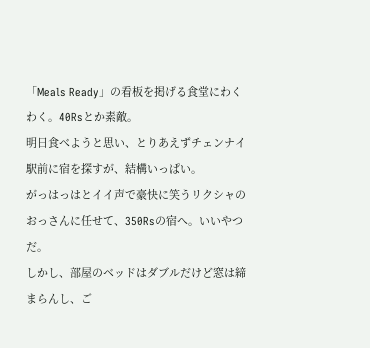「Meals Ready」の看板を掲げる食堂にわくわく。40Rsとか素敵。
明日食べようと思い、とりあえずチェンナイ駅前に宿を探すが、結構いっぱい。
がっはっはとイイ声で豪快に笑うリクシャのおっさんに任せて、350Rsの宿へ。いいやつだ。
しかし、部屋のベッドはダブルだけど窓は締まらんし、ご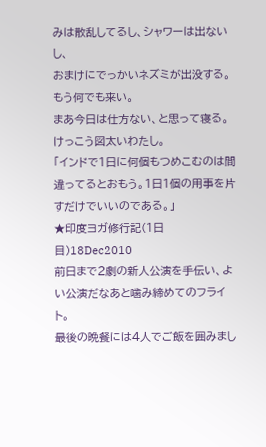みは散乱してるし、シャワーは出ないし、
おまけにでっかいネズミが出没する。もう何でも来い。
まあ今日は仕方ない、と思って寝る。けっこう図太いわたし。
「インドで1日に何個もつめこむのは間違ってるとおもう。1日1個の用事を片すだけでいいのである。」
★印度ヨガ修行記(1日目)18Dec2010
前日まで2劇の新人公演を手伝い、よい公演だなあと噛み締めてのフライト。
最後の晩餐には4人でご飯を囲みまし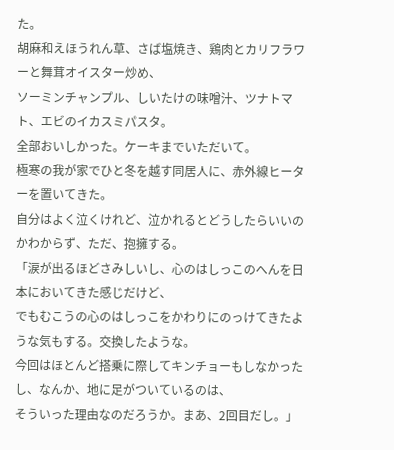た。
胡麻和えほうれん草、さば塩焼き、鶏肉とカリフラワーと舞茸オイスター炒め、
ソーミンチャンプル、しいたけの味噌汁、ツナトマト、エビのイカスミパスタ。
全部おいしかった。ケーキまでいただいて。
極寒の我が家でひと冬を越す同居人に、赤外線ヒーターを置いてきた。
自分はよく泣くけれど、泣かれるとどうしたらいいのかわからず、ただ、抱擁する。
「涙が出るほどさみしいし、心のはしっこのへんを日本においてきた感じだけど、
でもむこうの心のはしっこをかわりにのっけてきたような気もする。交換したような。
今回はほとんど搭乗に際してキンチョーもしなかったし、なんか、地に足がついているのは、
そういった理由なのだろうか。まあ、2回目だし。」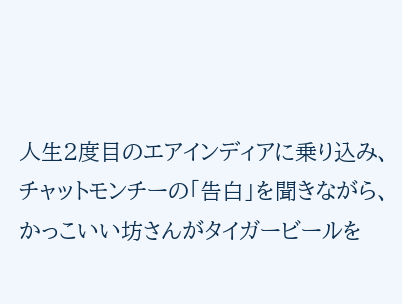人生2度目のエアインディアに乗り込み、チャットモンチーの「告白」を聞きながら、
かっこいい坊さんがタイガービールを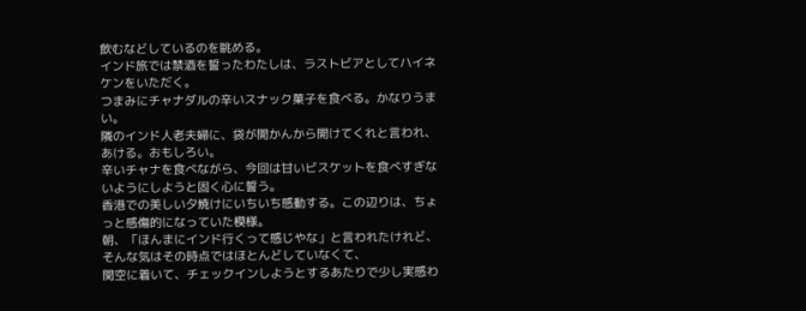飲むなどしているのを眺める。
インド旅では禁酒を誓ったわたしは、ラストビアとしてハイネケンをいただく。
つまみにチャナダルの辛いスナック菓子を食べる。かなりうまい。
隣のインド人老夫婦に、袋が開かんから開けてくれと言われ、あける。おもしろい。
辛いチャナを食べながら、今回は甘いビスケットを食べすぎないようにしようと固く心に誓う。
香港での美しい夕焼けにいちいち感動する。この辺りは、ちょっと感傷的になっていた模様。
朝、「ほんまにインド行くって感じやな」と言われたけれど、そんな気はその時点ではほとんどしていなくて、
関空に着いて、チェックインしようとするあたりで少し実感わ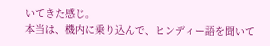いてきた感じ。
本当は、機内に乗り込んで、ヒンディー語を聞いて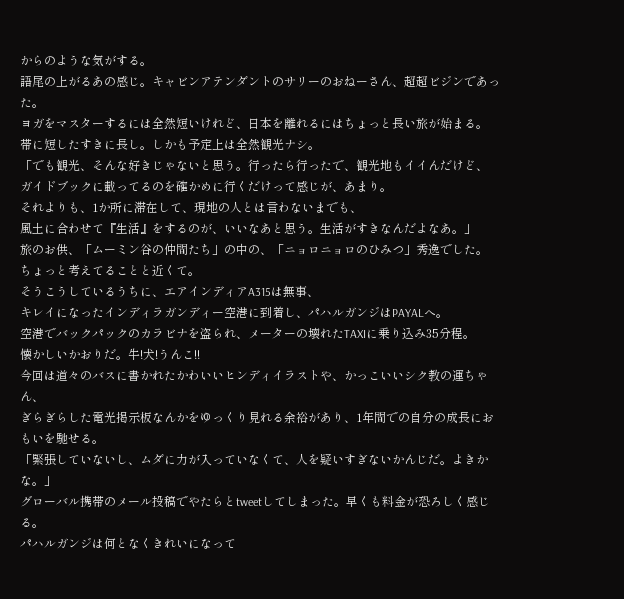からのような気がする。
語尾の上がるあの感じ。キャビンアテンダントのサリーのおねーさん、超超ビジンであった。
ヨガをマスターするには全然短いけれど、日本を離れるにはちょっと長い旅が始まる。
帯に短したすきに長し。しかも予定上は全然観光ナシ。
「でも観光、そんな好きじゃないと思う。行ったら行ったで、観光地もイイんだけど、
ガイドブックに載ってるのを確かめに行くだけって感じが、あまり。
それよりも、1か所に滞在して、現地の人とは言わないまでも、
風土に合わせて『生活』をするのが、いいなあと思う。生活がすきなんだよなあ。」
旅のお供、「ムーミン谷の仲間たち」の中の、「ニョロニョロのひみつ」秀逸でした。
ちょっと考えてることと近くて。
そうこうしているうちに、エアインディアA315は無事、
キレイになったインディラガンディー空港に到着し、パハルガンジはPAYALへ。
空港でバックパックのカラビナを盗られ、メーターの壊れたTAXIに乗り込み35分程。
懐かしいかおりだ。牛!犬!うんこ!!
今回は道々のバスに書かれたかわいいヒンディイラストや、かっこいいシク教の運ちゃん、
ぎらぎらした電光掲示板なんかをゆっくり見れる余裕があり、1年間での自分の成長におもいを馳せる。
「緊張していないし、ムダに力が入っていなくて、人を疑いすぎないかんじだ。よきかな。」
グローバル携帯のメール投稿でやたらとtweetしてしまった。早くも料金が恐ろしく感じる。
パハルガンジは何となくきれいになって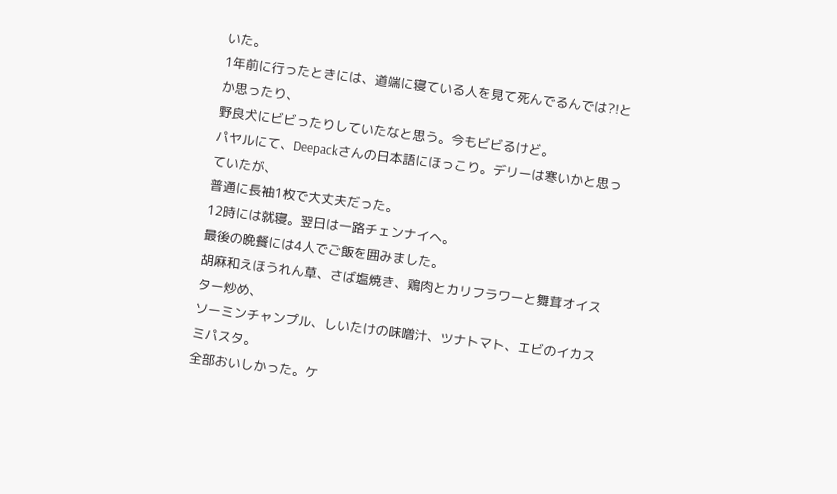いた。
1年前に行ったときには、道端に寝ている人を見て死んでるんでは?!とか思ったり、
野良犬にビビったりしていたなと思う。今もビビるけど。
パヤルにて、Deepackさんの日本語にほっこり。デリーは寒いかと思っていたが、
普通に長袖1枚で大丈夫だった。
12時には就寝。翌日は一路チェンナイへ。
最後の晩餐には4人でご飯を囲みました。
胡麻和えほうれん草、さば塩焼き、鶏肉とカリフラワーと舞茸オイスター炒め、
ソーミンチャンプル、しいたけの味噌汁、ツナトマト、エビのイカスミパスタ。
全部おいしかった。ケ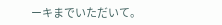ーキまでいただいて。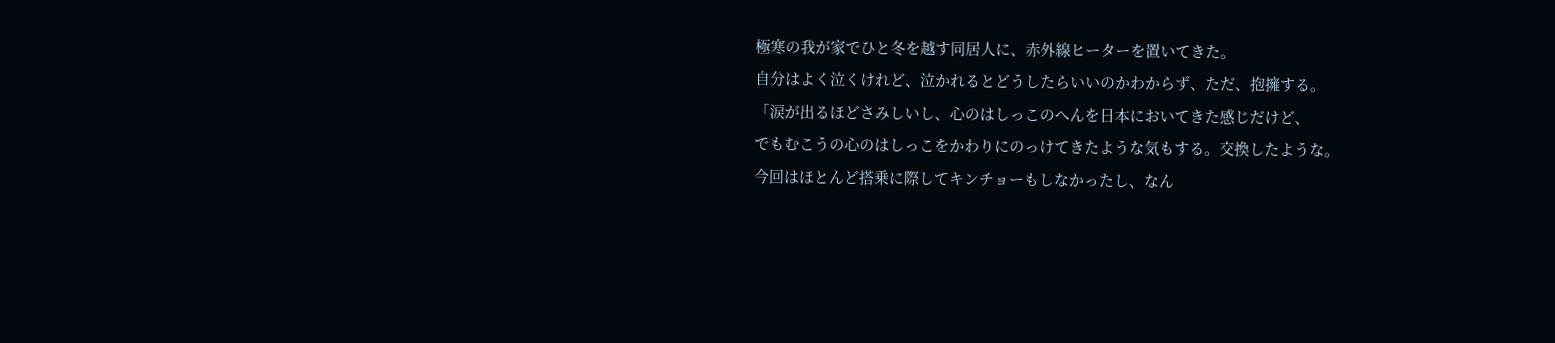極寒の我が家でひと冬を越す同居人に、赤外線ヒーターを置いてきた。
自分はよく泣くけれど、泣かれるとどうしたらいいのかわからず、ただ、抱擁する。
「涙が出るほどさみしいし、心のはしっこのへんを日本においてきた感じだけど、
でもむこうの心のはしっこをかわりにのっけてきたような気もする。交換したような。
今回はほとんど搭乗に際してキンチョーもしなかったし、なん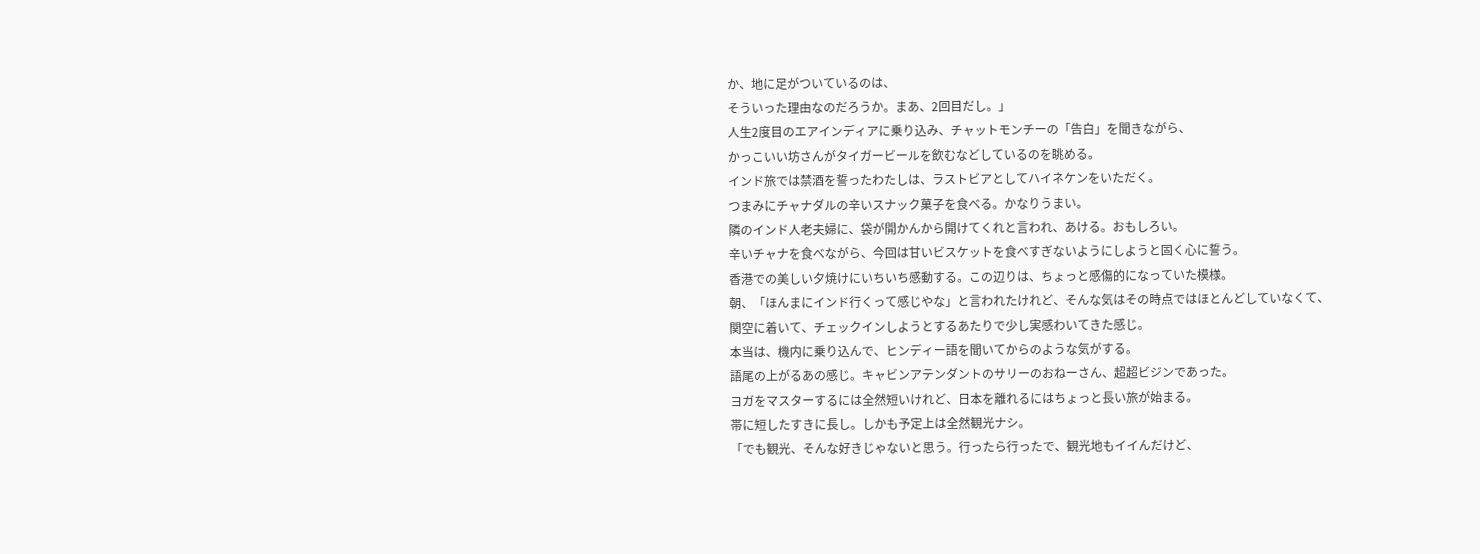か、地に足がついているのは、
そういった理由なのだろうか。まあ、2回目だし。」
人生2度目のエアインディアに乗り込み、チャットモンチーの「告白」を聞きながら、
かっこいい坊さんがタイガービールを飲むなどしているのを眺める。
インド旅では禁酒を誓ったわたしは、ラストビアとしてハイネケンをいただく。
つまみにチャナダルの辛いスナック菓子を食べる。かなりうまい。
隣のインド人老夫婦に、袋が開かんから開けてくれと言われ、あける。おもしろい。
辛いチャナを食べながら、今回は甘いビスケットを食べすぎないようにしようと固く心に誓う。
香港での美しい夕焼けにいちいち感動する。この辺りは、ちょっと感傷的になっていた模様。
朝、「ほんまにインド行くって感じやな」と言われたけれど、そんな気はその時点ではほとんどしていなくて、
関空に着いて、チェックインしようとするあたりで少し実感わいてきた感じ。
本当は、機内に乗り込んで、ヒンディー語を聞いてからのような気がする。
語尾の上がるあの感じ。キャビンアテンダントのサリーのおねーさん、超超ビジンであった。
ヨガをマスターするには全然短いけれど、日本を離れるにはちょっと長い旅が始まる。
帯に短したすきに長し。しかも予定上は全然観光ナシ。
「でも観光、そんな好きじゃないと思う。行ったら行ったで、観光地もイイんだけど、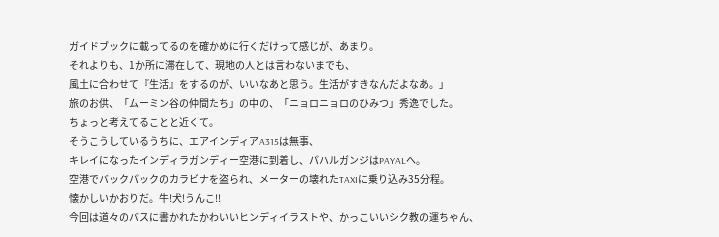ガイドブックに載ってるのを確かめに行くだけって感じが、あまり。
それよりも、1か所に滞在して、現地の人とは言わないまでも、
風土に合わせて『生活』をするのが、いいなあと思う。生活がすきなんだよなあ。」
旅のお供、「ムーミン谷の仲間たち」の中の、「ニョロニョロのひみつ」秀逸でした。
ちょっと考えてることと近くて。
そうこうしているうちに、エアインディアA315は無事、
キレイになったインディラガンディー空港に到着し、パハルガンジはPAYALへ。
空港でバックパックのカラビナを盗られ、メーターの壊れたTAXIに乗り込み35分程。
懐かしいかおりだ。牛!犬!うんこ!!
今回は道々のバスに書かれたかわいいヒンディイラストや、かっこいいシク教の運ちゃん、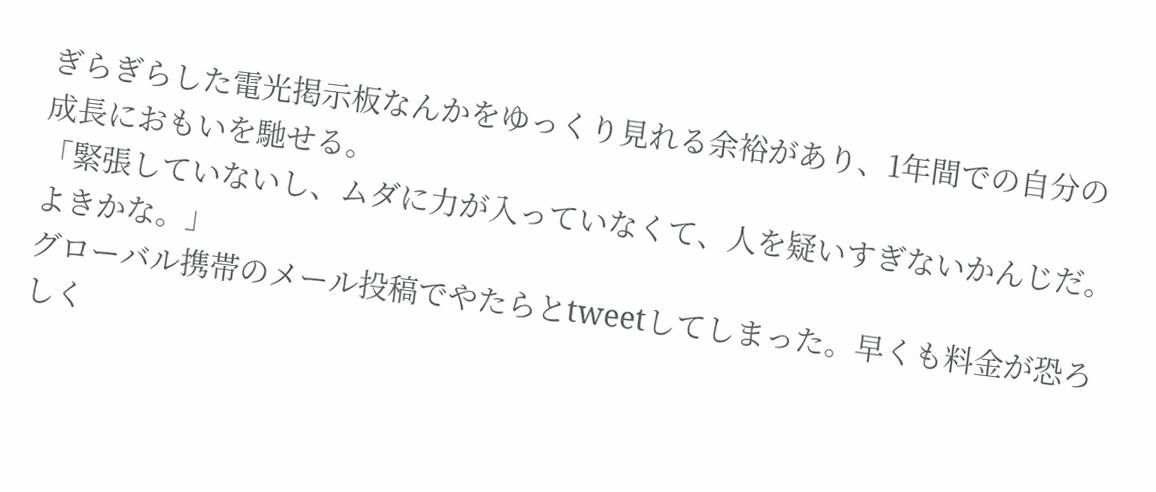ぎらぎらした電光掲示板なんかをゆっくり見れる余裕があり、1年間での自分の成長におもいを馳せる。
「緊張していないし、ムダに力が入っていなくて、人を疑いすぎないかんじだ。よきかな。」
グローバル携帯のメール投稿でやたらとtweetしてしまった。早くも料金が恐ろしく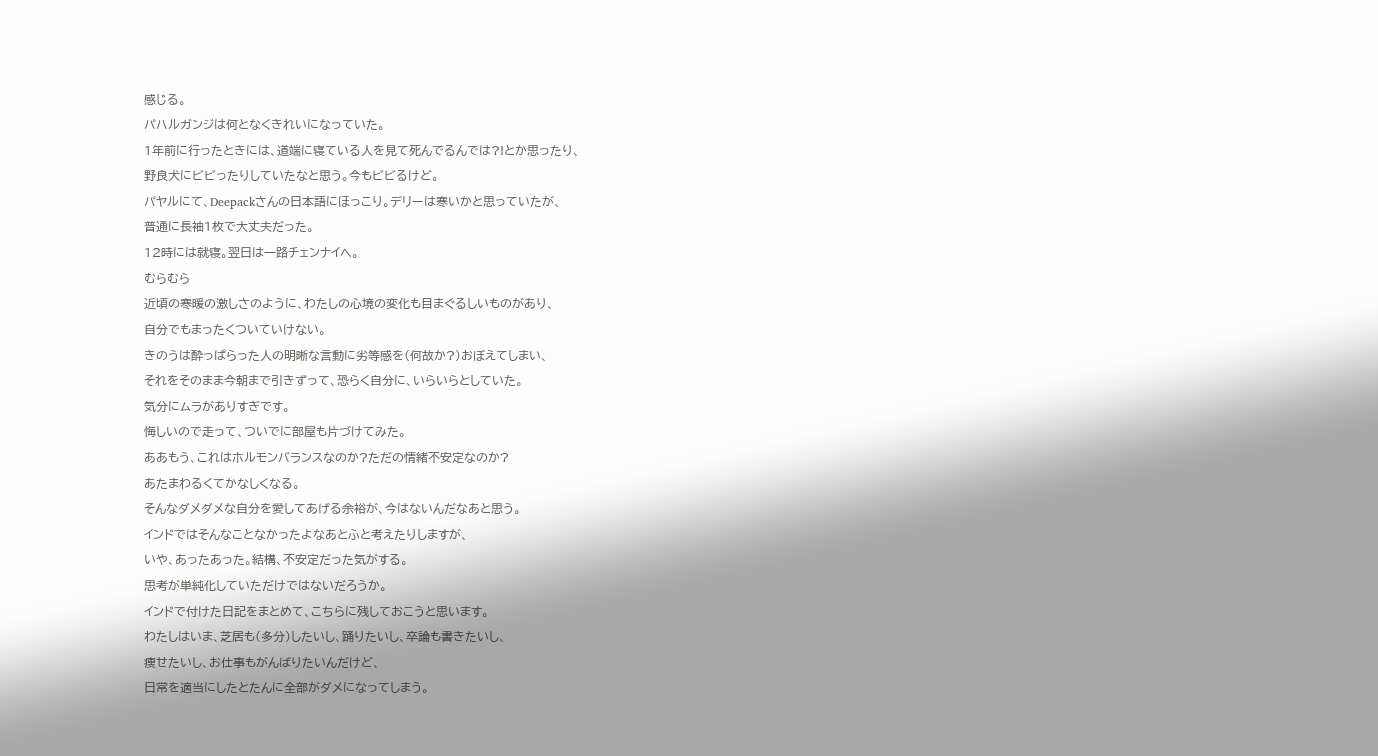感じる。
パハルガンジは何となくきれいになっていた。
1年前に行ったときには、道端に寝ている人を見て死んでるんでは?!とか思ったり、
野良犬にビビったりしていたなと思う。今もビビるけど。
パヤルにて、Deepackさんの日本語にほっこり。デリーは寒いかと思っていたが、
普通に長袖1枚で大丈夫だった。
12時には就寝。翌日は一路チェンナイへ。
むらむら
近頃の寒暖の激しさのように、わたしの心境の変化も目まぐるしいものがあり、
自分でもまったくついていけない。
きのうは酔っぱらった人の明晰な言動に劣等感を(何故か?)おぼえてしまい、
それをそのまま今朝まで引きずって、恐らく自分に、いらいらとしていた。
気分にムラがありすぎです。
悔しいので走って、ついでに部屋も片づけてみた。
ああもう、これはホルモンバランスなのか?ただの情緒不安定なのか?
あたまわるくてかなしくなる。
そんなダメダメな自分を愛してあげる余裕が、今はないんだなあと思う。
インドではそんなことなかったよなあとふと考えたりしますが、
いや、あったあった。結構、不安定だった気がする。
思考が単純化していただけではないだろうか。
インドで付けた日記をまとめて、こちらに残しておこうと思います。
わたしはいま、芝居も(多分)したいし、踊りたいし、卒論も書きたいし、
痩せたいし、お仕事もがんばりたいんだけど、
日常を適当にしたとたんに全部がダメになってしまう。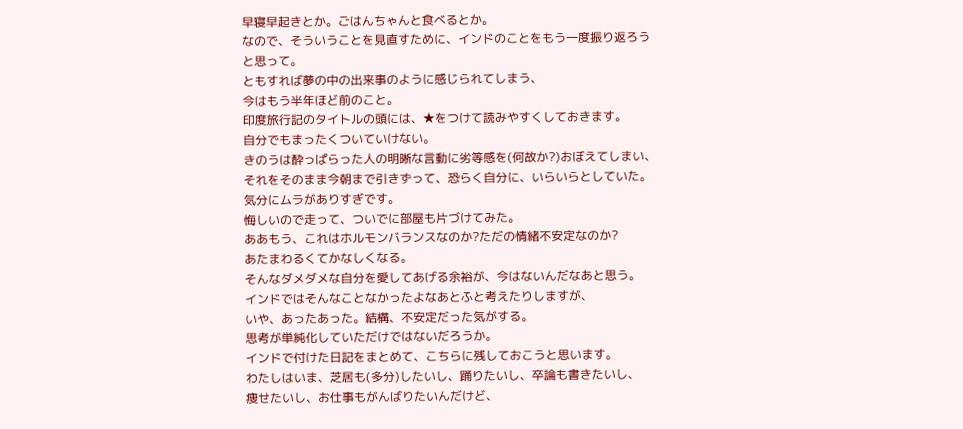早寝早起きとか。ごはんちゃんと食べるとか。
なので、そういうことを見直すために、インドのことをもう一度振り返ろうと思って。
ともすれば夢の中の出来事のように感じられてしまう、
今はもう半年ほど前のこと。
印度旅行記のタイトルの頭には、★をつけて読みやすくしておきます。
自分でもまったくついていけない。
きのうは酔っぱらった人の明晰な言動に劣等感を(何故か?)おぼえてしまい、
それをそのまま今朝まで引きずって、恐らく自分に、いらいらとしていた。
気分にムラがありすぎです。
悔しいので走って、ついでに部屋も片づけてみた。
ああもう、これはホルモンバランスなのか?ただの情緒不安定なのか?
あたまわるくてかなしくなる。
そんなダメダメな自分を愛してあげる余裕が、今はないんだなあと思う。
インドではそんなことなかったよなあとふと考えたりしますが、
いや、あったあった。結構、不安定だった気がする。
思考が単純化していただけではないだろうか。
インドで付けた日記をまとめて、こちらに残しておこうと思います。
わたしはいま、芝居も(多分)したいし、踊りたいし、卒論も書きたいし、
痩せたいし、お仕事もがんばりたいんだけど、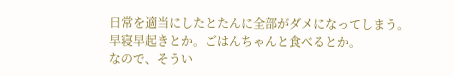日常を適当にしたとたんに全部がダメになってしまう。
早寝早起きとか。ごはんちゃんと食べるとか。
なので、そうい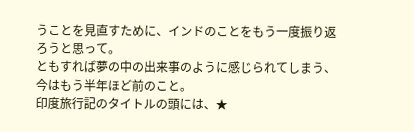うことを見直すために、インドのことをもう一度振り返ろうと思って。
ともすれば夢の中の出来事のように感じられてしまう、
今はもう半年ほど前のこと。
印度旅行記のタイトルの頭には、★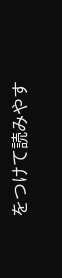をつけて読みやす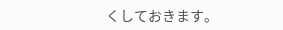くしておきます。